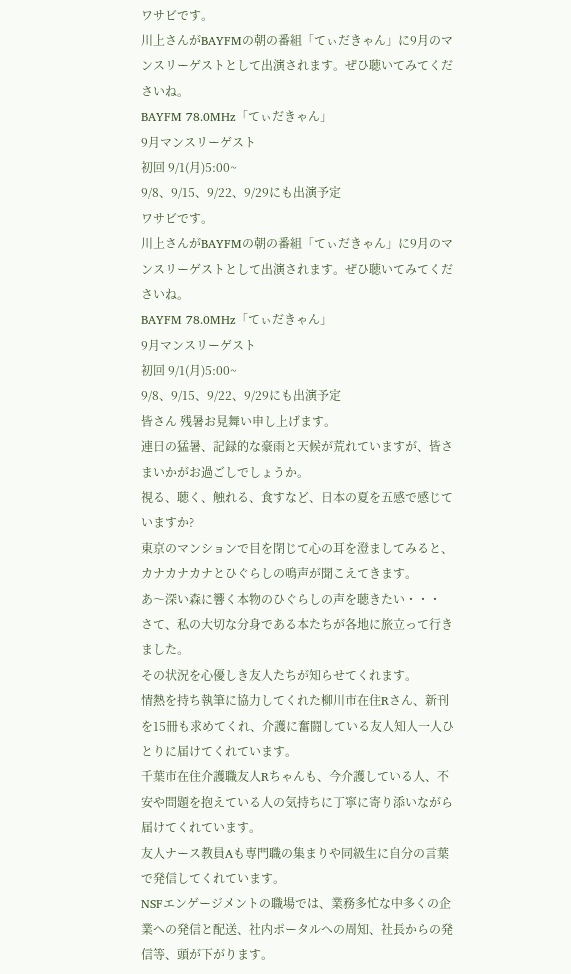ワサビです。
川上さんがBAYFMの朝の番組「てぃだきゃん」に9月のマンスリーゲストとして出演されます。ぜひ聴いてみてくださいね。
BAYFM 78.0MHz「てぃだきゃん」
9月マンスリーゲスト
初回 9/1(月)5:00~
9/8、9/15、9/22、9/29にも出演予定
ワサビです。
川上さんがBAYFMの朝の番組「てぃだきゃん」に9月のマンスリーゲストとして出演されます。ぜひ聴いてみてくださいね。
BAYFM 78.0MHz「てぃだきゃん」
9月マンスリーゲスト
初回 9/1(月)5:00~
9/8、9/15、9/22、9/29にも出演予定
皆さん 残暑お見舞い申し上げます。
連日の猛暑、記録的な豪雨と天候が荒れていますが、皆さまいかがお過ごしでしょうか。
視る、聴く、触れる、食すなど、日本の夏を五感で感じていますか?
東京のマンションで目を閉じて心の耳を澄ましてみると、カナカナカナとひぐらしの鳴声が聞こえてきます。
あ〜深い森に響く本物のひぐらしの声を聴きたい・・・
さて、私の大切な分身である本たちが各地に旅立って行きました。
その状況を心優しき友人たちが知らせてくれます。
情熱を持ち執筆に協力してくれた柳川市在住Rさん、新刊を15冊も求めてくれ、介護に奮闘している友人知人一人ひとりに届けてくれています。
千葉市在住介護職友人Rちゃんも、今介護している人、不安や問題を抱えている人の気持ちに丁寧に寄り添いながら届けてくれています。
友人ナース教員Aも専門職の集まりや同級生に自分の言葉で発信してくれています。
NSFエンゲージメントの職場では、業務多忙な中多くの企業への発信と配送、社内ポータルへの周知、社長からの発信等、頭が下がります。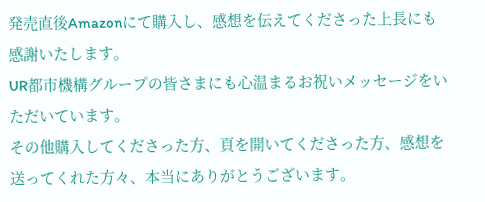発売直後Amazonにて購入し、感想を伝えてくださった上長にも感謝いたします。
UR都市機構グループの皆さまにも心温まるお祝いメッセージをいただいています。
その他購入してくださった方、頁を開いてくださった方、感想を送ってくれた方々、本当にありがとうございます。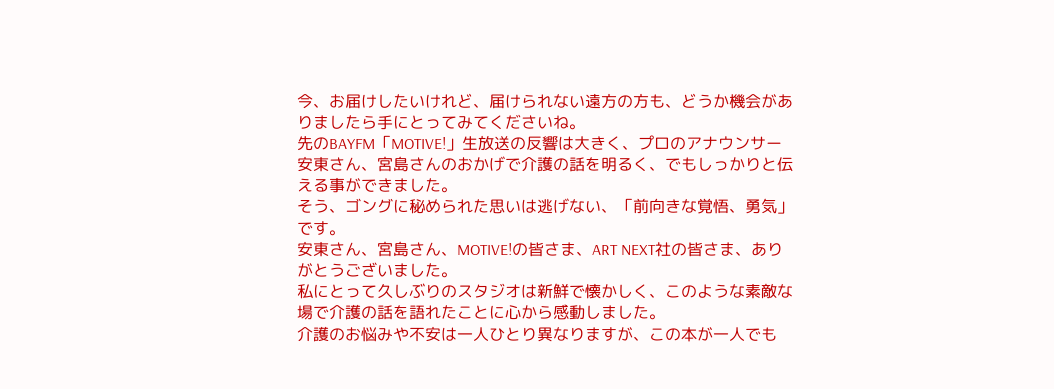今、お届けしたいけれど、届けられない遠方の方も、どうか機会がありましたら手にとってみてくださいね。
先のBAYFM「MOTIVE!」生放送の反響は大きく、プロのアナウンサー安東さん、宮島さんのおかげで介護の話を明るく、でもしっかりと伝える事ができました。
そう、ゴングに秘められた思いは逃げない、「前向きな覚悟、勇気」です。
安東さん、宮島さん、MOTIVE!の皆さま、ART NEXT社の皆さま、ありがとうございました。
私にとって久しぶりのスタジオは新鮮で懐かしく、このような素敵な場で介護の話を語れたことに心から感動しました。
介護のお悩みや不安は一人ひとり異なりますが、この本が一人でも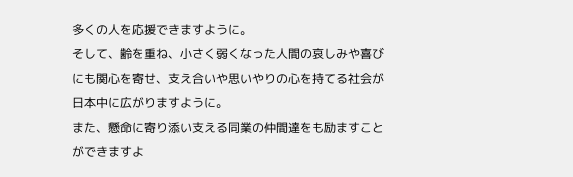多くの人を応援できますように。
そして、齢を重ね、小さく弱くなった人間の哀しみや喜びにも関心を寄せ、支え合いや思いやりの心を持てる社会が日本中に広がりますように。
また、懸命に寄り添い支える同業の仲間達をも励ますことができますよ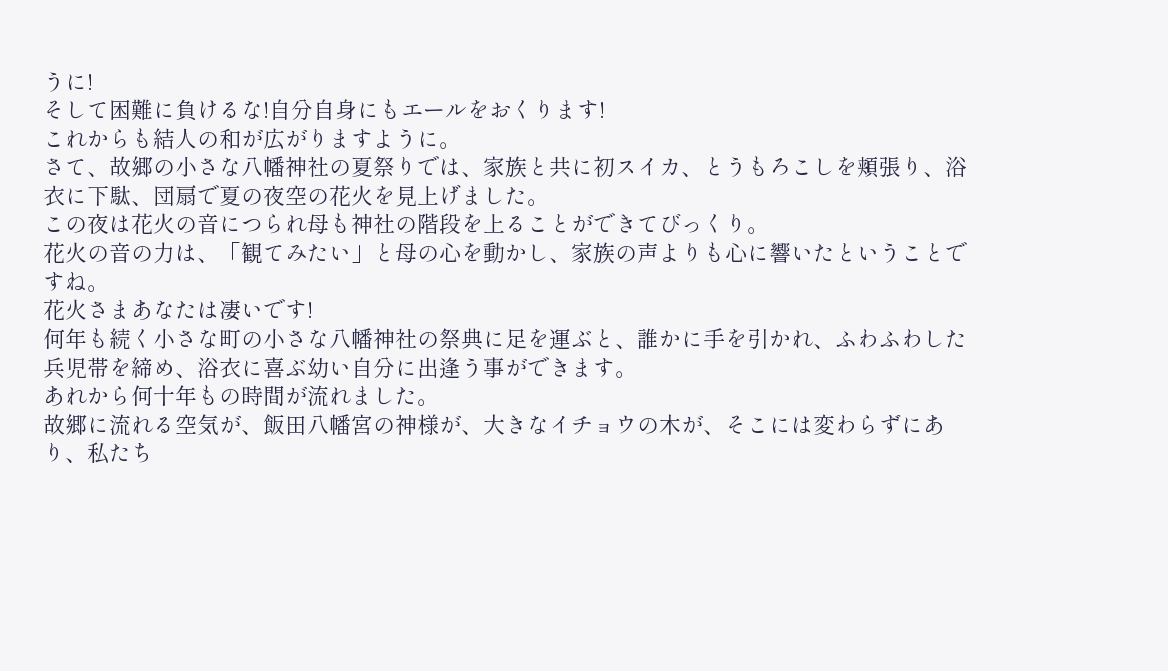うに!
そして困難に負けるな!自分自身にもエールをおくります!
これからも結人の和が広がりますように。
さて、故郷の小さな八幡神社の夏祭りでは、家族と共に初スイカ、とうもろこしを頬張り、浴衣に下駄、団扇で夏の夜空の花火を見上げました。
この夜は花火の音につられ母も神社の階段を上ることができてびっくり。
花火の音の力は、「観てみたい」と母の心を動かし、家族の声よりも心に響いたということですね。
花火さまあなたは凄いです!
何年も続く小さな町の小さな八幡神社の祭典に足を運ぶと、誰かに手を引かれ、ふわふわした兵児帯を締め、浴衣に喜ぶ幼い自分に出逢う事ができます。
あれから何十年もの時間が流れました。
故郷に流れる空気が、飯田八幡宮の神様が、大きなイチョウの木が、そこには変わらずにあり、私たち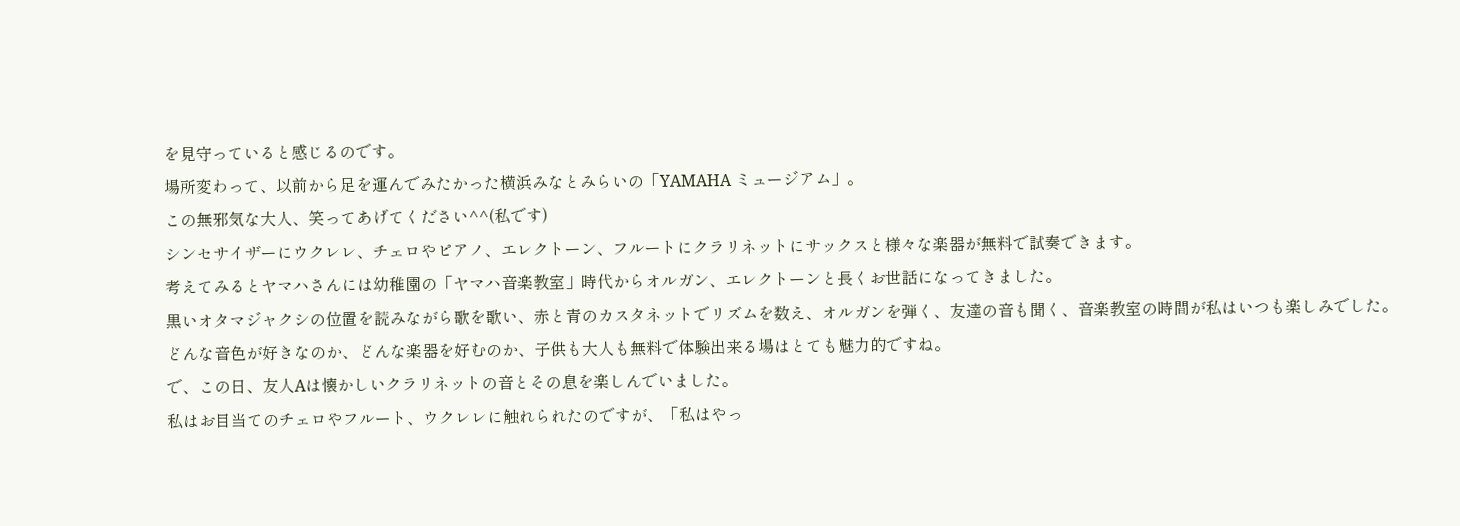を見守っていると感じるのです。
場所変わって、以前から足を運んでみたかった横浜みなとみらいの「YAMAHA ミュージアム」。
この無邪気な大人、笑ってあげてください^^(私です)
シンセサイザーにウクレレ、チェロやピアノ、エレクトーン、フルートにクラリネットにサックスと様々な楽器が無料で試奏できます。
考えてみるとヤマハさんには幼稚園の「ヤマハ音楽教室」時代からオルガン、エレクトーンと長くお世話になってきました。
黒いオタマジャクシの位置を読みながら歌を歌い、赤と青のカスタネットでリズムを数え、オルガンを弾く、友達の音も聞く、音楽教室の時間が私はいつも楽しみでした。
どんな音色が好きなのか、どんな楽器を好むのか、子供も大人も無料で体験出来る場はとても魅力的ですね。
で、この日、友人Aは懐かしいクラリネットの音とその息を楽しんでいました。
私はお目当てのチェロやフルート、ウクレレに触れられたのですが、「私はやっ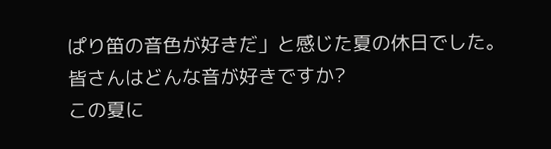ぱり笛の音色が好きだ」と感じた夏の休日でした。
皆さんはどんな音が好きですか?
この夏に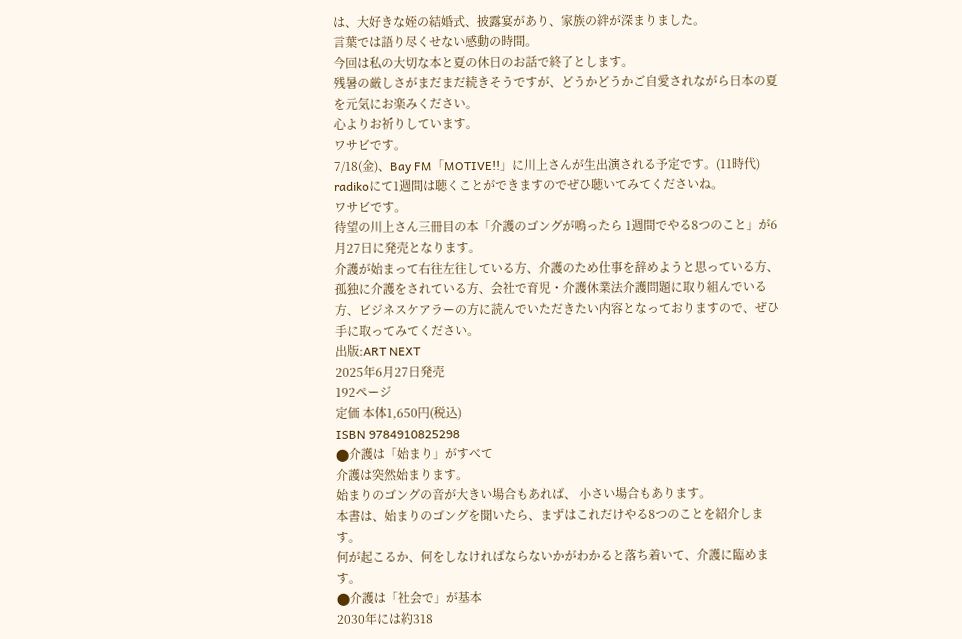は、大好きな姪の結婚式、披露宴があり、家族の絆が深まりました。
言葉では語り尽くせない感動の時間。
今回は私の大切な本と夏の休日のお話で終了とします。
残暑の厳しさがまだまだ続きそうですが、どうかどうかご自愛されながら日本の夏を元気にお楽みください。
心よりお祈りしています。
ワサビです。
7/18(金)、Bay FM「MOTIVE!!」に川上さんが生出演される予定です。(11時代)
radikoにて1週間は聴くことができますのでぜひ聴いてみてくださいね。
ワサビです。
待望の川上さん三冊目の本「介護のゴングが鳴ったら 1週間でやる8つのこと」が6月27日に発売となります。
介護が始まって右往左往している方、介護のため仕事を辞めようと思っている方、孤独に介護をされている方、会社で育児・介護休業法介護問題に取り組んでいる方、ビジネスケアラーの方に読んでいただきたい内容となっておりますので、ぜひ手に取ってみてください。
出版:ART NEXT
2025年6月27日発売
192ページ
定価 本体1,650円(税込)
ISBN 9784910825298
⬤介護は「始まり」がすべて
介護は突然始まります。
始まりのゴングの音が大きい場合もあれば、 小さい場合もあります。
本書は、始まりのゴングを聞いたら、まずはこれだけやる8つのことを紹介します。
何が起こるか、何をしなければならないかがわかると落ち着いて、介護に臨めます。
⬤介護は「社会で」が基本
2030年には約318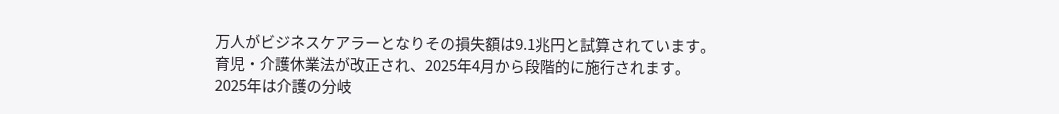万人がビジネスケアラーとなりその損失額は9.1兆円と試算されています。
育児・介護休業法が改正され、2025年4月から段階的に施行されます。
2025年は介護の分岐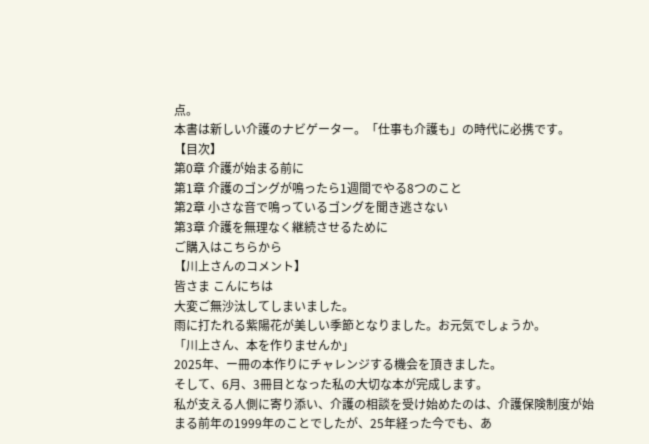点。
本書は新しい介護のナビゲーター。「仕事も介護も」の時代に必携です。
【目次】
第0章 介護が始まる前に
第1章 介護のゴングが鳴ったら1週間でやる8つのこと
第2章 小さな音で鳴っているゴングを聞き逃さない
第3章 介護を無理なく継続させるために
ご購入はこちらから
【川上さんのコメント】
皆さま こんにちは
大変ご無沙汰してしまいました。
雨に打たれる紫陽花が美しい季節となりました。お元気でしょうか。
「川上さん、本を作りませんか」
2025年、ー冊の本作りにチャレンジする機会を頂きました。
そして、6月、3冊目となった私の大切な本が完成します。
私が支える人側に寄り添い、介護の相談を受け始めたのは、介護保険制度が始まる前年の1999年のことでしたが、25年経った今でも、あ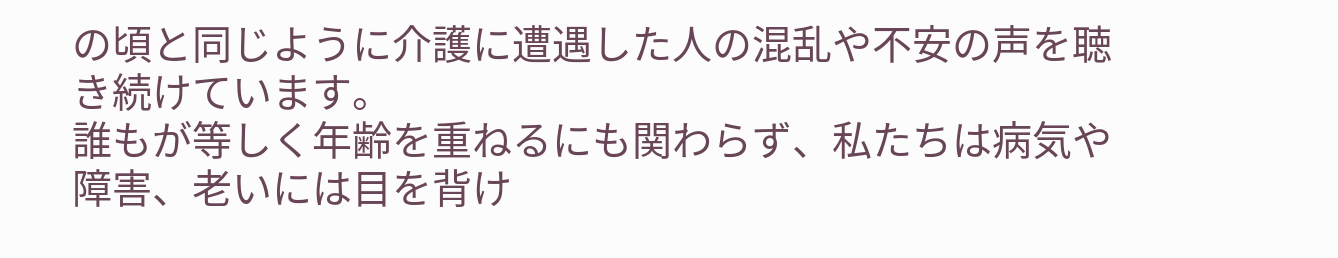の頃と同じように介護に遭遇した人の混乱や不安の声を聴き続けています。
誰もが等しく年齢を重ねるにも関わらず、私たちは病気や障害、老いには目を背け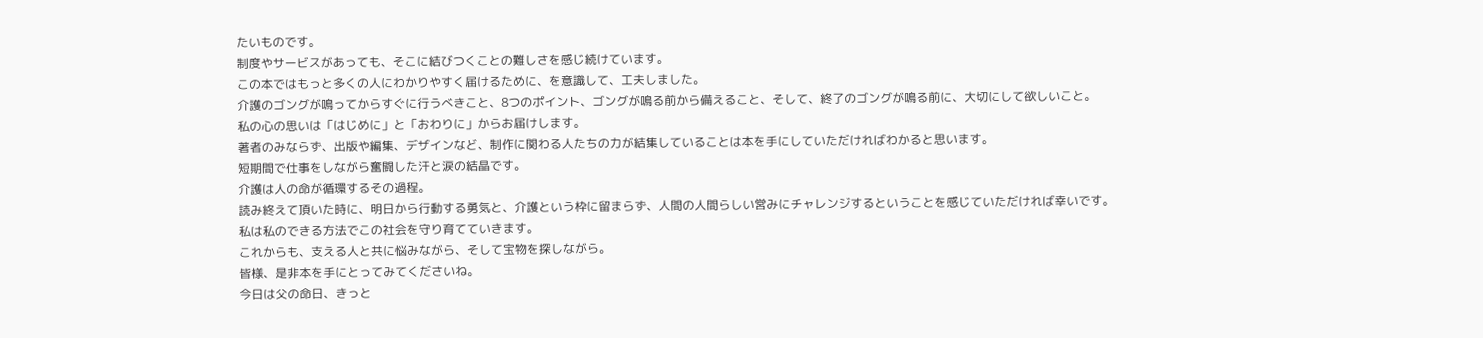たいものです。
制度やサービスがあっても、そこに結びつくことの難しさを感じ続けています。
この本ではもっと多くの人にわかりやすく届けるために、を意識して、工夫しました。
介護のゴングが鳴ってからすぐに行うべきこと、8つのポイント、ゴングが鳴る前から備えること、そして、終了のゴングが鳴る前に、大切にして欲しいこと。
私の心の思いは「はじめに」と「おわりに」からお届けします。
著者のみならず、出版や編集、デザインなど、制作に関わる人たちの力が結集していることは本を手にしていただければわかると思います。
短期間で仕事をしながら奮闘した汗と涙の結晶です。
介護は人の命が循環するその過程。
読み終えて頂いた時に、明日から行動する勇気と、介護という枠に留まらず、人間の人間らしい営みにチャレンジするということを感じていただければ幸いです。
私は私のできる方法でこの社会を守り育てていきます。
これからも、支える人と共に悩みながら、そして宝物を探しながら。
皆様、是非本を手にとってみてくださいね。
今日は父の命日、きっと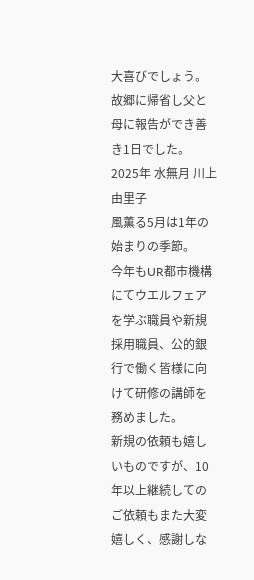大喜びでしょう。
故郷に帰省し父と母に報告ができ善き1日でした。
2025年 水無月 川上 由里子
風薫る5月は1年の始まりの季節。
今年もUR都市機構にてウエルフェアを学ぶ職員や新規採用職員、公的銀行で働く皆様に向けて研修の講師を務めました。
新規の依頼も嬉しいものですが、10年以上継続してのご依頼もまた大変嬉しく、感謝しな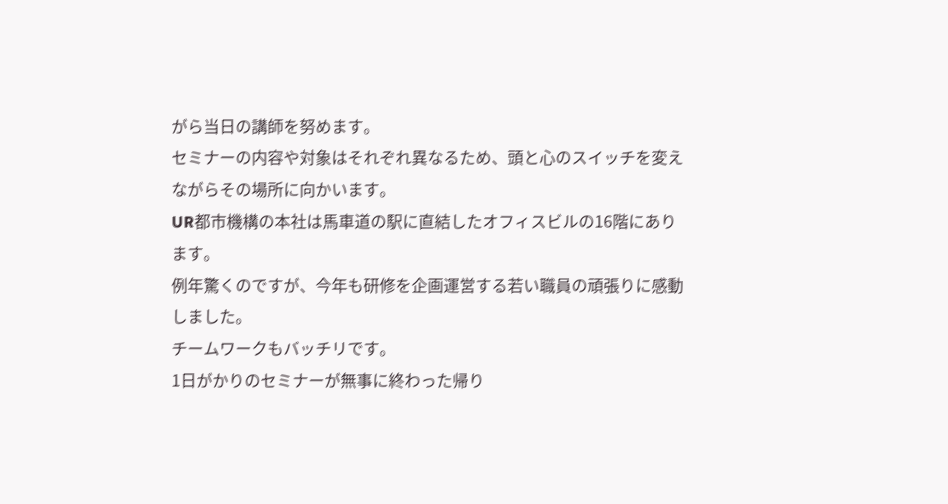がら当日の講師を努めます。
セミナーの内容や対象はそれぞれ異なるため、頭と心のスイッチを変えながらその場所に向かいます。
UR都市機構の本社は馬車道の駅に直結したオフィスビルの16階にあります。
例年驚くのですが、今年も研修を企画運営する若い職員の頑張りに感動しました。
チームワークもバッチリです。
1日がかりのセミナーが無事に終わった帰り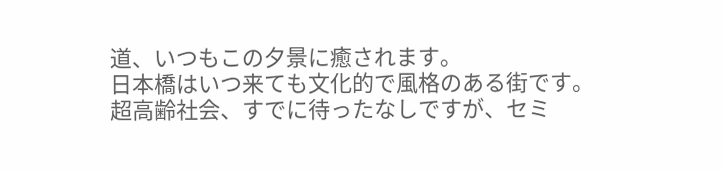道、いつもこの夕景に癒されます。
日本橋はいつ来ても文化的で風格のある街です。
超高齢社会、すでに待ったなしですが、セミ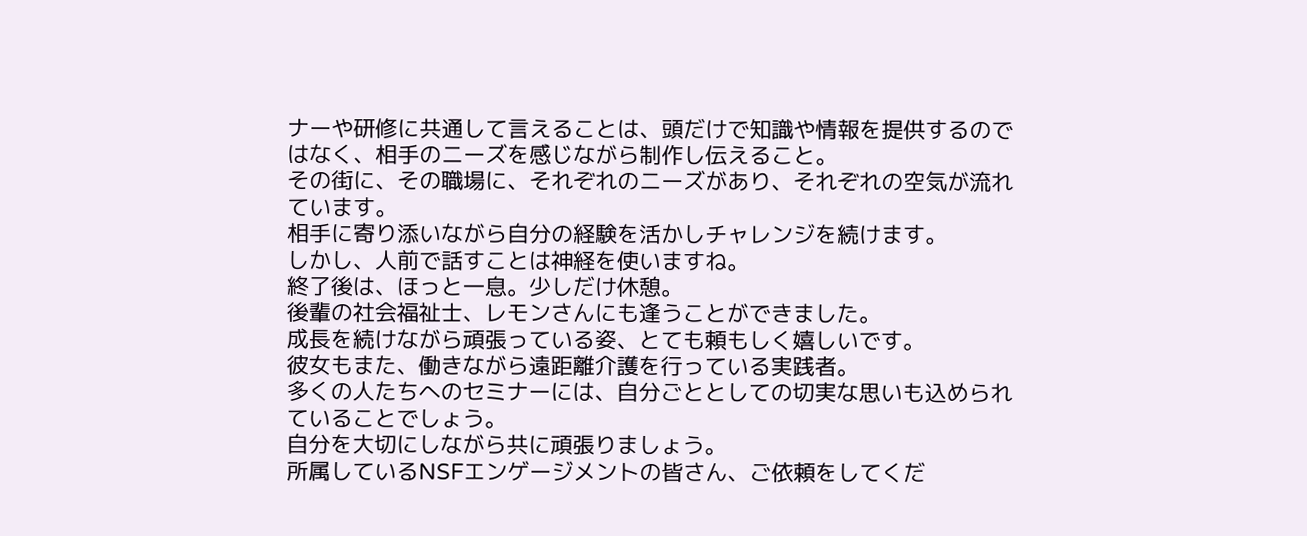ナーや研修に共通して言えることは、頭だけで知識や情報を提供するのではなく、相手のニーズを感じながら制作し伝えること。
その街に、その職場に、それぞれのニーズがあり、それぞれの空気が流れています。
相手に寄り添いながら自分の経験を活かしチャレンジを続けます。
しかし、人前で話すことは神経を使いますね。
終了後は、ほっと一息。少しだけ休憩。
後輩の社会福祉士、レモンさんにも逢うことができました。
成長を続けながら頑張っている姿、とても頼もしく嬉しいです。
彼女もまた、働きながら遠距離介護を行っている実践者。
多くの人たちへのセミナーには、自分ごととしての切実な思いも込められていることでしょう。
自分を大切にしながら共に頑張りましょう。
所属しているNSFエンゲージメントの皆さん、ご依頼をしてくだ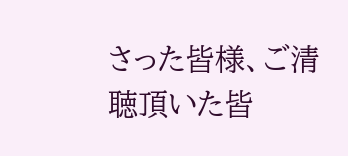さった皆様、ご清聴頂いた皆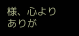様、心よりありが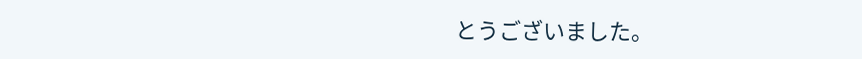とうございました。